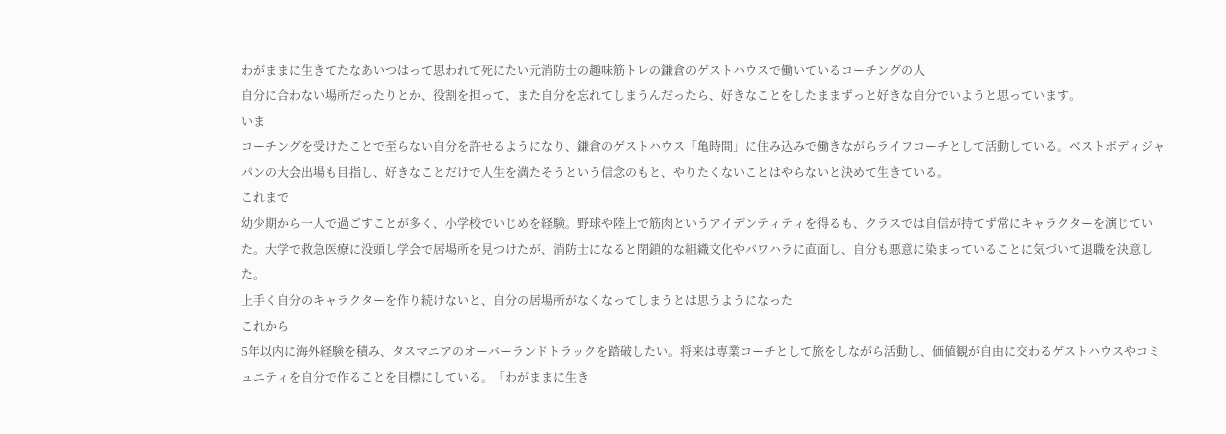わがままに生きてたなあいつはって思われて死にたい元消防士の趣味筋トレの鎌倉のゲストハウスで働いているコーチングの人
自分に合わない場所だったりとか、役割を担って、また自分を忘れてしまうんだったら、好きなことをしたままずっと好きな自分でいようと思っています。
いま
コーチングを受けたことで至らない自分を許せるようになり、鎌倉のゲストハウス「亀時間」に住み込みで働きながらライフコーチとして活動している。ベストボディジャパンの大会出場も目指し、好きなことだけで人生を満たそうという信念のもと、やりたくないことはやらないと決めて生きている。
これまで
幼少期から一人で過ごすことが多く、小学校でいじめを経験。野球や陸上で筋肉というアイデンティティを得るも、クラスでは自信が持てず常にキャラクターを演じていた。大学で救急医療に没頭し学会で居場所を見つけたが、消防士になると閉鎖的な組織文化やパワハラに直面し、自分も悪意に染まっていることに気づいて退職を決意した。
上手く自分のキャラクターを作り続けないと、自分の居場所がなくなってしまうとは思うようになった
これから
5年以内に海外経験を積み、タスマニアのオーバーランドトラックを踏破したい。将来は専業コーチとして旅をしながら活動し、価値観が自由に交わるゲストハウスやコミュニティを自分で作ることを目標にしている。「わがままに生き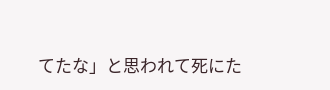てたな」と思われて死にた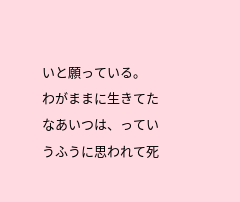いと願っている。
わがままに生きてたなあいつは、っていうふうに思われて死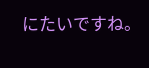にたいですね。